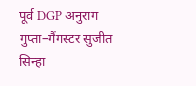पूर्व DGP अनुराग गुप्ता–गैंगस्टर सुजीत सिन्हा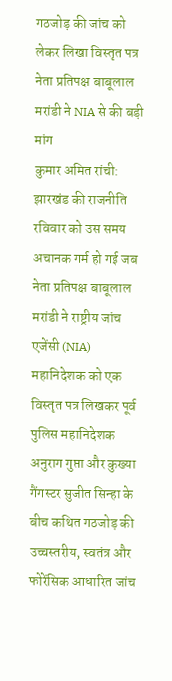गठजोड़ की जांच को लेकर लिखा विस्तृत पत्र
नेता प्रतिपक्ष बाबूलाल मरांडी ने NIA से की बड़ी मांग
कुमार अमित रांची: झारखंड की राजनीति रविवार को उस समय अचानक गर्म हो गई जब नेता प्रतिपक्ष बाबूलाल मरांडी ने राष्ट्रीय जांच एजेंसी (NIA) महानिदेशक को एक विस्तृत पत्र लिखकर पूर्व पुलिस महानिदेशक अनुराग गुप्ता और कुख्या गैंगस्टर सुजीत सिन्हा के बीच कथित गठजोड़ की उच्चस्तरीय, स्वतंत्र और फोरेंसिक आधारित जांच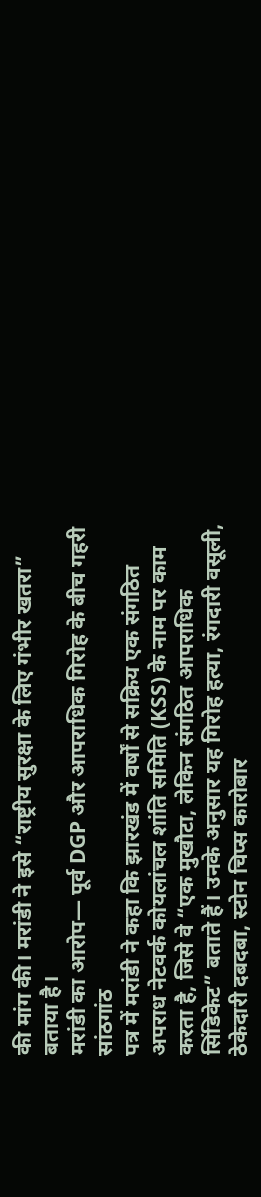की मांग की। मरांडी ने इसे “राष्ट्रीय सुरक्षा के लिए गंभीर खतरा” बताया है।
मरांडी का आरोप— पूर्व DGP और आपराधिक गिरोह के बीच गहरी सांठगांठ
पत्र में मरांडी ने कहा कि झारखंड में वर्षों से सक्रिय एक संगठित अपराध नेटवर्क कोयलांचल शांति समिति (KSS) के नाम पर काम करता है, जिसे वे “एक मुखौटा, लेकिन संगठित आपराधिक सिंडिकेट” बताते हैं। उनके अनुसार यह गिरोह हत्या, रंगदारी वसूली, ठेकेदारी दबदबा, स्टोन चिप्स कारोबार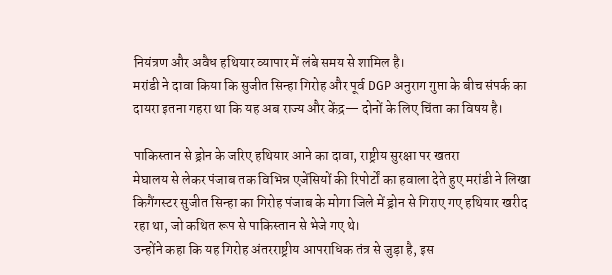नियंत्रण और अवैध हथियार व्यापार में लंबे समय से शामिल है।
मरांडी ने दावा किया कि सुजीत सिन्हा गिरोह और पूर्व DGP अनुराग गुप्ता के बीच संपर्क का दायरा इतना गहरा था कि यह अब राज्य और केंद्र— दोनों के लिए चिंता का विषय है।

पाकिस्तान से ड्रोन के जरिए हथियार आने का दावा, राष्ट्रीय सुरक्षा पर खतरा
मेघालय से लेकर पंजाब तक विभिन्न एजेंसियों की रिपोर्टों का हवाला देते हुए मरांडी ने लिखा किगैंगस्टर सुजीत सिन्हा का गिरोह पंजाब के मोगा जिले में ड्रोन से गिराए गए हथियार खरीद रहा था, जो कथित रूप से पाकिस्तान से भेजे गए थे।
उन्होंने कहा कि यह गिरोह अंतरराष्ट्रीय आपराधिक तंत्र से जुड़ा है, इस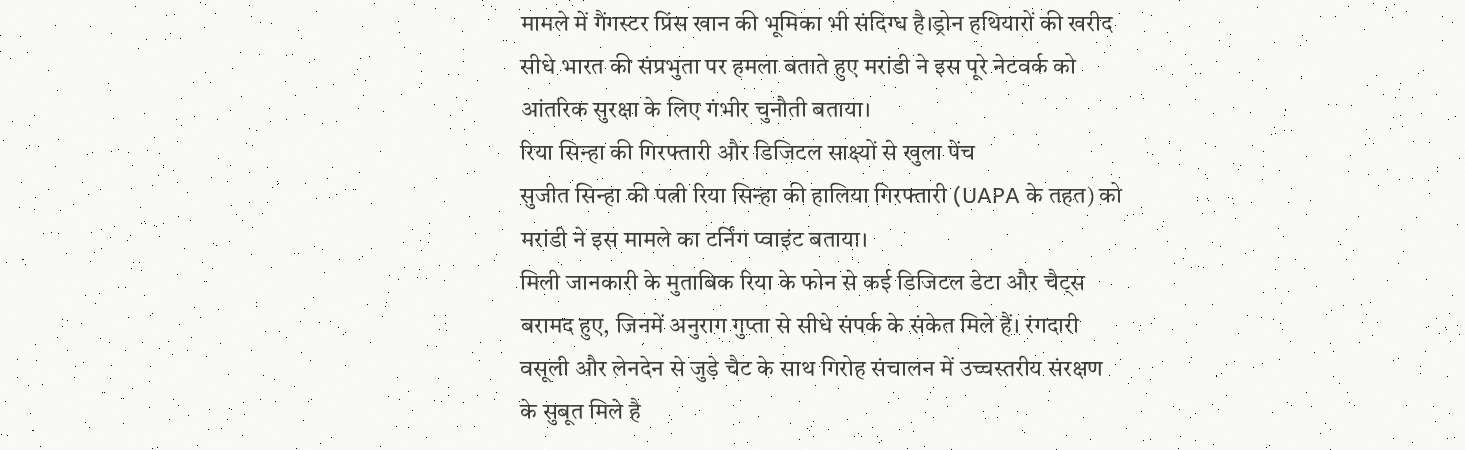मामले में गैंगस्टर प्रिंस खान की भूमिका भी संदिग्ध है।ड्रोन हथियारों की खरीद सीधे भारत की संप्रभुता पर हमला बताते हुए मरांडी ने इस पूरे नेटवर्क को आंतरिक सुरक्षा के लिए गंभीर चुनौती बताया।
रिया सिन्हा की गिरफ्तारी और डिजिटल साक्ष्यों से खुला पेंच
सुजीत सिन्हा की पत्नी रिया सिन्हा की हालिया गिरफ्तारी (UAPA के तहत) को मरांडी ने इस मामले का टर्निंग प्वाइंट बताया।
मिली जानकारी के मुताबिक रिया के फोन से कई डिजिटल डेटा और चैट्स बरामद हुए, जिनमें अनुराग गुप्ता से सीधे संपर्क के संकेत मिले हैं। रंगदारी वसूली और लेनदेन से जुड़े चैट के साथ गिरोह संचालन में उच्चस्तरीय संरक्षण के सुबूत मिले है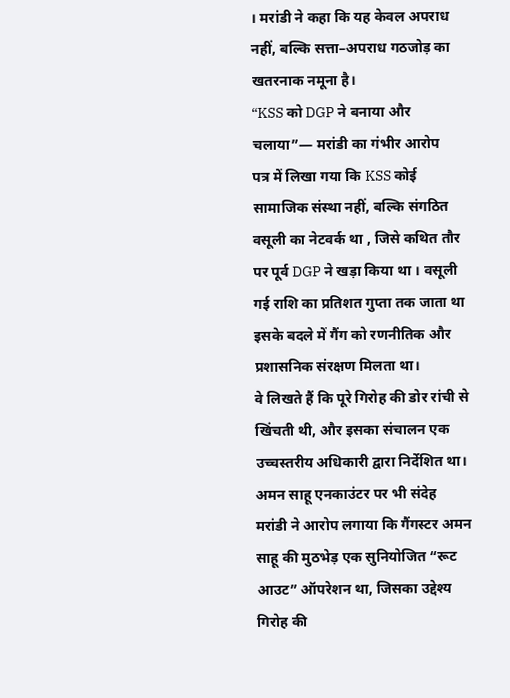। मरांडी ने कहा कि यह केवल अपराध नहीं, बल्कि सत्ता–अपराध गठजोड़ का खतरनाक नमूना है।
“KSS को DGP ने बनाया और चलाया”— मरांडी का गंभीर आरोप
पत्र में लिखा गया कि KSS कोई सामाजिक संस्था नहीं, बल्कि संगठित वसूली का नेटवर्क था , जिसे कथित तौर पर पूर्व DGP ने खड़ा किया था । वसूली गई राशि का प्रतिशत गुप्ता तक जाता था इसके बदले में गैंग को रणनीतिक और प्रशासनिक संरक्षण मिलता था।
वे लिखते हैं कि पूरे गिरोह की डोर रांची से खिंचती थी, और इसका संचालन एक उच्चस्तरीय अधिकारी द्वारा निर्देशित था।
अमन साहू एनकाउंटर पर भी संदेह
मरांडी ने आरोप लगाया कि गैंगस्टर अमन साहू की मुठभेड़ एक सुनियोजित “रूट आउट” ऑपरेशन था, जिसका उद्देश्य गिरोह की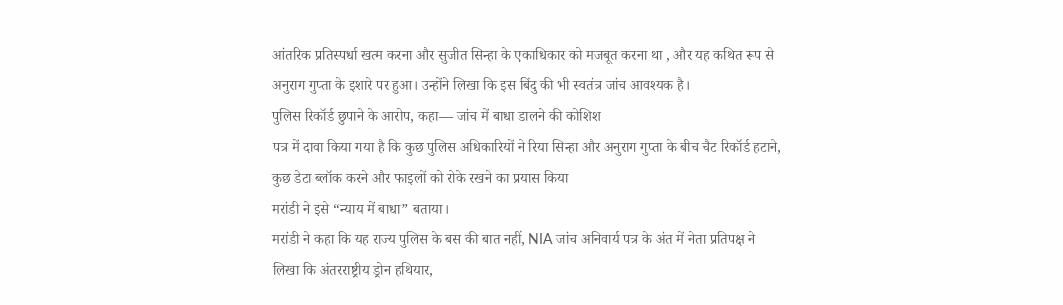आंतरिक प्रतिस्पर्धा खत्म करना और सुजीत सिन्हा के एकाधिकार को मजबूत करना था , और यह कथित रूप से अनुराग गुप्ता के इशारे पर हुआ। उन्होंने लिखा कि इस बिंदु की भी स्वतंत्र जांच आवश्यक है।
पुलिस रिकॉर्ड छुपाने के आरोप, कहा— जांच में बाधा डालने की कोशिश
पत्र में दावा किया गया है कि कुछ पुलिस अधिकारियों ने रिया सिन्हा और अनुराग गुप्ता के बीच चैट रिकॉर्ड हटाने, कुछ डेटा ब्लॉक करने और फाइलों को रोके रखने का प्रयास किया
मरांडी ने इसे “न्याय में बाधा” बताया।
मरांडी ने कहा कि यह राज्य पुलिस के बस की बात नहीं, NIA जांच अनिवार्य पत्र के अंत में नेता प्रतिपक्ष ने लिखा कि अंतरराष्ट्रीय ड्रोन हथियार,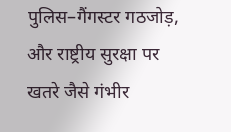पुलिस–गैंगस्टर गठजोड़, और राष्ट्रीय सुरक्षा पर खतरे जैसे गंभीर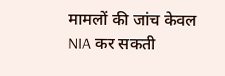मामलों की जांच केवल NIA कर सकती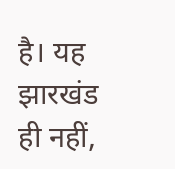है। यह झारखंड ही नहीं,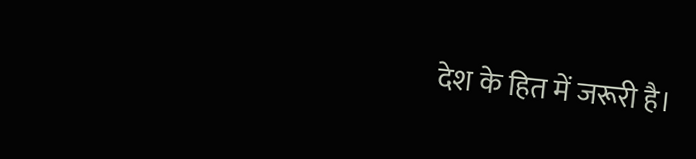देश के हित में जरूरी है।